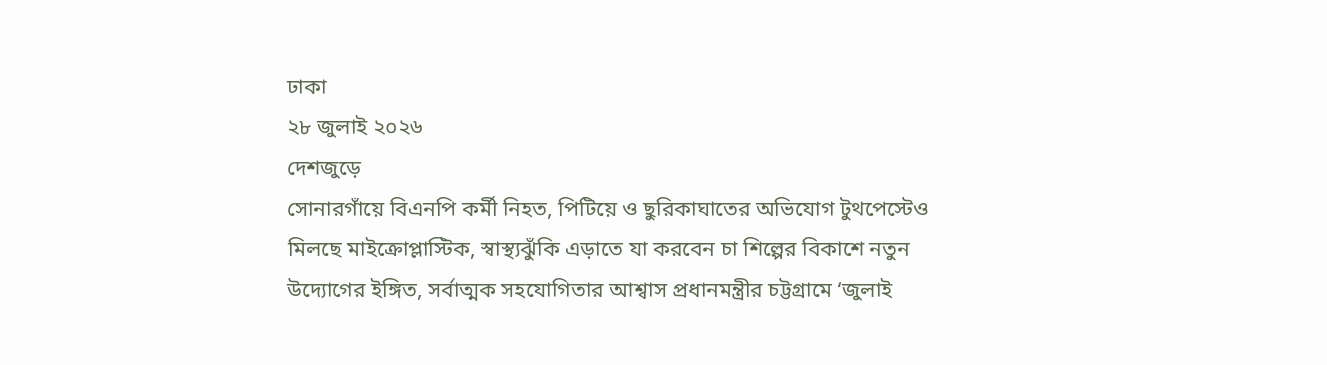ঢাকা
২৮ জুলাই ২০২৬
দেশজুড়ে
সোনারগাঁয়ে বিএনপি কর্মী নিহত, পিটিয়ে ও ছুরিকাঘাতের অভিযোগ টুথপেস্টেও মিলছে মাইক্রোপ্লাস্টিক, স্বাস্থ্যঝুঁকি এড়াতে যা করবেন চা শিল্পের বিকাশে নতুন উদ্যোগের ইঙ্গিত, সর্বাত্মক সহযোগিতার আশ্বাস প্রধানমন্ত্রীর চট্টগ্রামে ‘জুলাই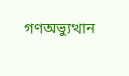গণঅভ্যুত্থান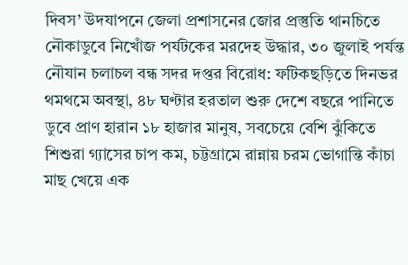দিবস’ উদযাপনে জেলা প্রশাসনের জোর প্রস্তুতি থানচিতে নৌকাডুবে নিখোঁজ পর্যটকের মরদেহ উদ্ধার, ৩০ জুলাই পর্যন্ত নৌযান চলাচল বন্ধ সদর দপ্তর বিরোধ: ফটিকছড়িতে দিনভর থমথমে অবস্থা, ৪৮ ঘণ্টার হরতাল শুরু দেশে বছরে পানিতে ডুবে প্রাণ হারান ১৮ হাজার মানুষ, সবচেয়ে বেশি ঝুঁকিতে শিশুরা গ্যাসের চাপ কম, চট্টগ্রামে রান্নায় চরম ভোগান্তি কাঁচা মাছ খেয়ে এক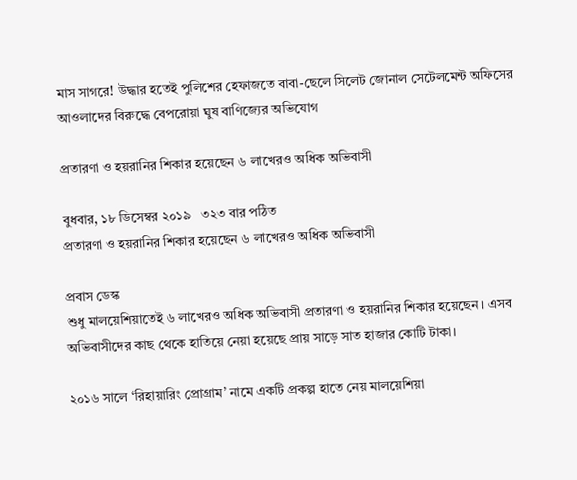মাস সাগরে! উদ্ধার হতেই পুলিশের হেফাজতে বাবা-ছেলে সিলেট জোনাল সেটেলমেন্ট অফিসের আওলাদের বিরুদ্ধে বেপরোয়া ঘুষ বাণিজ্যের অভিযোগ

প্রতারণা ও হয়রানির শিকার হয়েছেন ৬ লাখেরও অধিক অভিবাসী

বুধবার, ১৮ ডিসেম্বর ২০১৯   ৩২৩ বার পঠিত
প্রতারণা ও হয়রানির শিকার হয়েছেন ৬ লাখেরও অধিক অভিবাসী

প্রবাস ডেস্ক
শুধু মালয়েশিয়াতেই ৬ লাখেরও অধিক অভিবাসী প্রতারণা ও হয়রানির শিকার হয়েছেন। এসব অভিবাসীদের কাছ থেকে হাতিয়ে নেয়া হয়েছে প্রায় সাড়ে সাত হাজার কোটি টাকা।

২০১৬ সালে ‘রিহায়ারিং প্রোগ্রাম’ নামে একটি প্রকল্প হাতে নেয় মালয়েশিয়া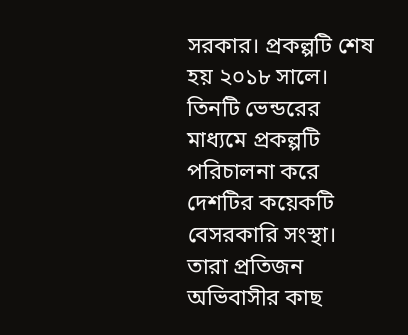সরকার। প্রকল্পটি শেষ হয় ২০১৮ সালে। তিনটি ভেন্ডরের মাধ্যমে প্রকল্পটি পরিচালনা করে দেশটির কয়েকটি বেসরকারি সংস্থা। তারা প্রতিজন অভিবাসীর কাছ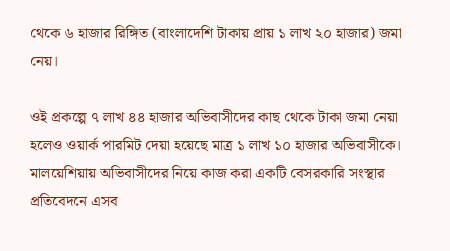থেকে ৬ হাজার রিঙ্গিত (বাংলাদেশি টাকায় প্রায় ১ লাখ ২০ হাজার) জমা নেয়।

ওই প্রকল্পে ৭ লাখ ৪৪ হাজার অভিবাসীদের কাছ থেকে টাকা জমা নেয়া হলেও ওয়ার্ক পারমিট দেয়া হয়েছে মাত্র ১ লাখ ১০ হাজার অভিবাসীকে। মালয়েশিয়ায় অভিবাসীদের নিয়ে কাজ করা একটি বেসরকারি সংস্থার প্রতিবেদনে এসব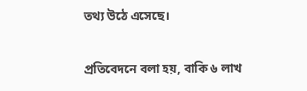তথ্য উঠে এসেছে।

প্রতিবেদনে বলা হয়, বাকি ৬ লাখ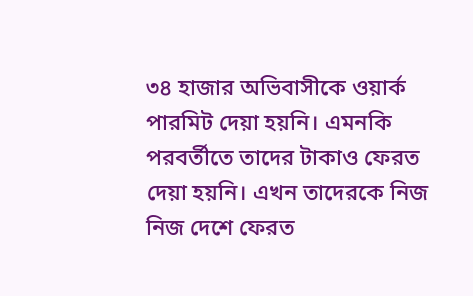৩৪ হাজার অভিবাসীকে ওয়ার্ক পারমিট দেয়া হয়নি। এমনকি পরবর্তীতে তাদের টাকাও ফেরত দেয়া হয়নি। এখন তাদেরকে নিজ নিজ দেশে ফেরত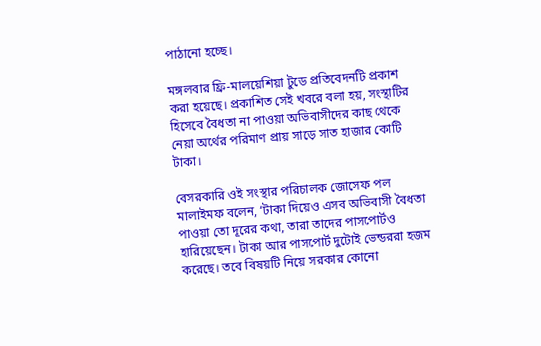পাঠানো হচ্ছে।

মঙ্গলবার ফ্রি-মালয়েশিয়া টুডে প্রতিবেদনটি প্রকাশ করা হয়েছে। প্রকাশিত সেই খবরে বলা হয়, সংস্থাটির হিসেবে বৈধতা না পাওয়া অভিবাসীদের কাছ থেকে নেয়া অর্থের পরিমাণ প্রায় সাড়ে সাত হাজার কোটি টাকা।

বেসরকারি ওই সংস্থার পরিচালক জোসেফ পল মালাইমফ বলেন, ‘টাকা দিয়েও এসব অভিবাসী বৈধতা পাওয়া তো দূরের কথা, তারা তাদের পাসপোর্টও হারিয়েছেন। টাকা আর পাসপোর্ট দুটোই ভেন্ডররা হজম করেছে। তবে বিষয়টি নিয়ে সরকার কোনো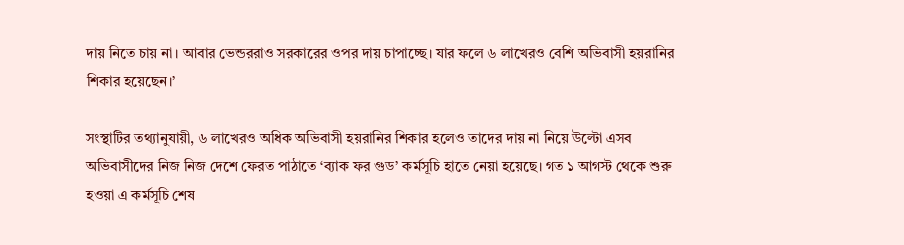দায় নিতে চায় না। আবার ভেন্ডররাও সরকারের ওপর দায় চাপাচ্ছে। যার ফলে ৬ লাখেরও বেশি অভিবাসী হয়রানির শিকার হয়েছেন।’

সংস্থাটির তথ্যানুযায়ী, ৬ লাখেরও অধিক অভিবাসী হয়রানির শিকার হলেও তাদের দায় না নিয়ে উল্টো এসব অভিবাসীদের নিজ নিজ দেশে ফেরত পাঠাতে ‘ব্যাক ফর গুড’ কর্মসূচি হাতে নেয়া হয়েছে। গত ১ আগস্ট থেকে শুরু হওয়া এ কর্মসূচি শেষ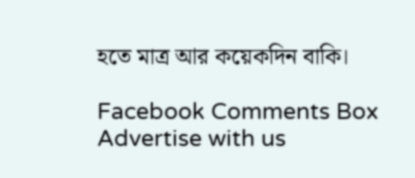হতে মাত্র আর কয়েকদিন বাকি।

Facebook Comments Box
Advertise with us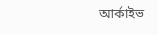আর্কাইভ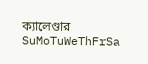ক্যালেণ্ডার
SuMoTuWeThFrSa